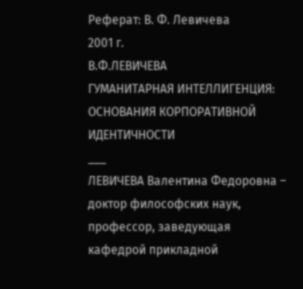Реферат: В. Ф. Левичева
2001 г.
В.Ф.ЛЕВИЧЕВА
ГУМАНИТАРНАЯ ИНТЕЛЛИГЕНЦИЯ: ОСНОВАНИЯ КОРПОРАТИВНОЙ ИДЕНТИЧНОСТИ
___
ЛЕВИЧЕВА Валентина Федоровна – доктор философских наук, профессор, заведующая кафедрой прикладной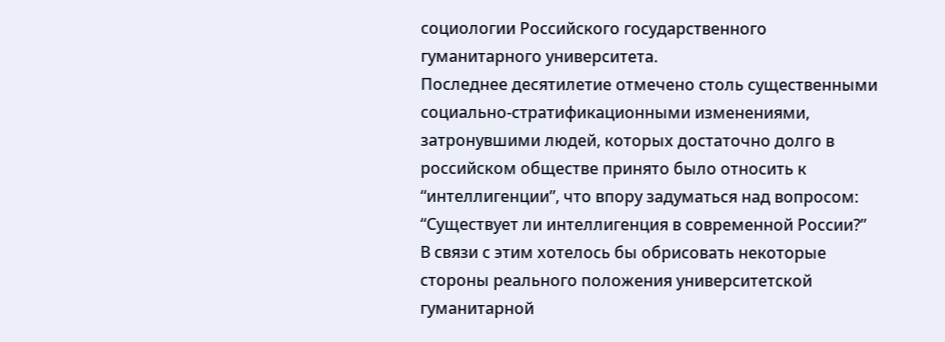социологии Российского государственного гуманитарного университета.
Последнее десятилетие отмечено столь существенными социально-стратификационными изменениями, затронувшими людей, которых достаточно долго в российском обществе принято было относить к “интеллигенции”, что впору задуматься над вопросом: “Существует ли интеллигенция в современной России?” В связи с этим хотелось бы обрисовать некоторые стороны реального положения университетской гуманитарной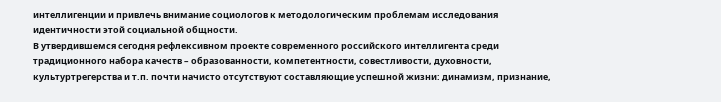интеллигенции и привлечь внимание социологов к методологическим проблемам исследования идентичности этой социальной общности.
В утвердившемся сегодня рефлексивном проекте современного российского интеллигента среди традиционного набора качеств – образованности, компетентности, совестливости, духовности, культуртрегерства и т.п. почти начисто отсутствуют составляющие успешной жизни: динамизм, признание,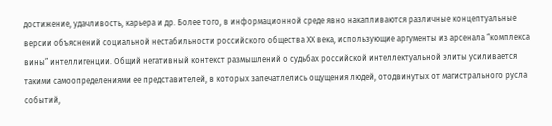достижение, удачливость, карьера и др. Более того, в информационной среде явно накапливаются различные концептуальные версии объяснений социальной нестабильности российского общества ХХ века, использующие аргументы из арсенала “комплекса вины” интеллигенции. Общий негативный контекст размышлений о судьбах российской интеллектуальной элиты усиливается такими самоопределениями ее представителей, в которых запечатлелись ощущения людей, отодвинутых от магистрального русла событий,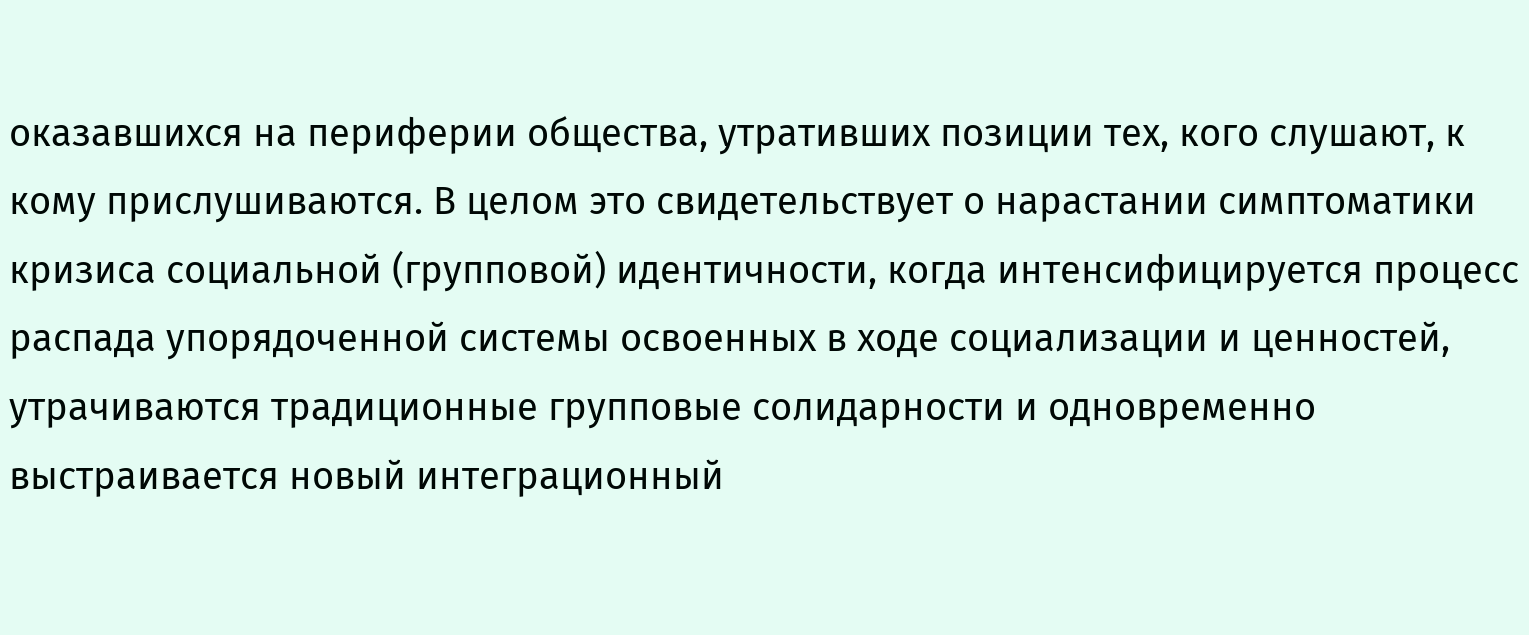оказавшихся на периферии общества, утративших позиции тех, кого слушают, к кому прислушиваются. В целом это свидетельствует о нарастании симптоматики кризиса социальной (групповой) идентичности, когда интенсифицируется процесс распада упорядоченной системы освоенных в ходе социализации и ценностей, утрачиваются традиционные групповые солидарности и одновременно выстраивается новый интеграционный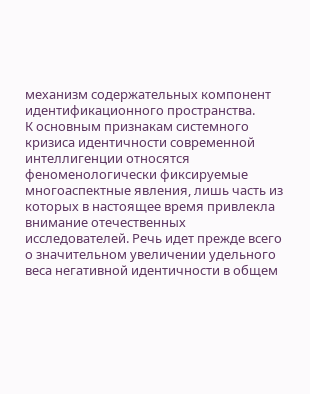механизм содержательных компонент идентификационного пространства.
К основным признакам системного кризиса идентичности современной интеллигенции относятся феноменологически фиксируемые многоаспектные явления, лишь часть из которых в настоящее время привлекла внимание отечественных исследователей. Речь идет прежде всего о значительном увеличении удельного веса негативной идентичности в общем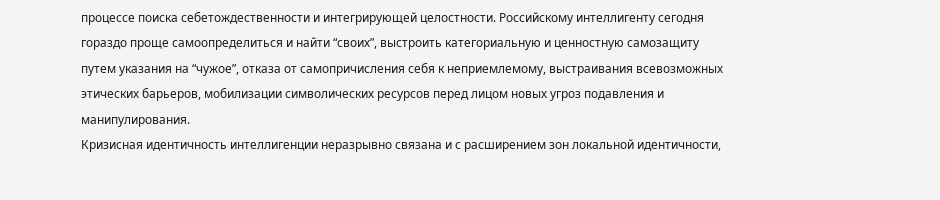процессе поиска себетождественности и интегрирующей целостности. Российскому интеллигенту сегодня гораздо проще самоопределиться и найти “своих”, выстроить категориальную и ценностную самозащиту путем указания на “чужое”, отказа от самопричисления себя к неприемлемому, выстраивания всевозможных этических барьеров, мобилизации символических ресурсов перед лицом новых угроз подавления и манипулирования.
Кризисная идентичность интеллигенции неразрывно связана и с расширением зон локальной идентичности,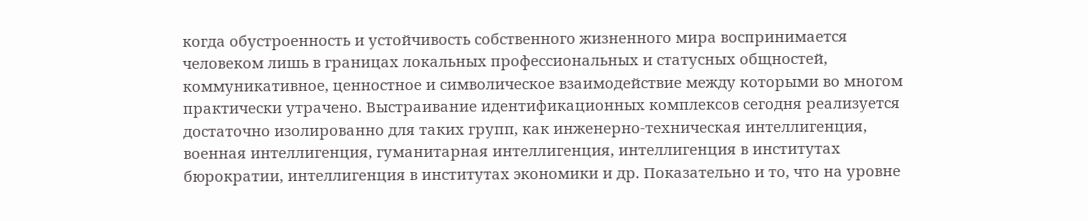когда обустроенность и устойчивость собственного жизненного мира воспринимается человеком лишь в границах локальных профессиональных и статусных общностей, коммуникативное, ценностное и символическое взаимодействие между которыми во многом практически утрачено. Выстраивание идентификационных комплексов сегодня реализуется достаточно изолированно для таких групп, как инженерно-техническая интеллигенция, военная интеллигенция, гуманитарная интеллигенция, интеллигенция в институтах бюрократии, интеллигенция в институтах экономики и др. Показательно и то, что на уровне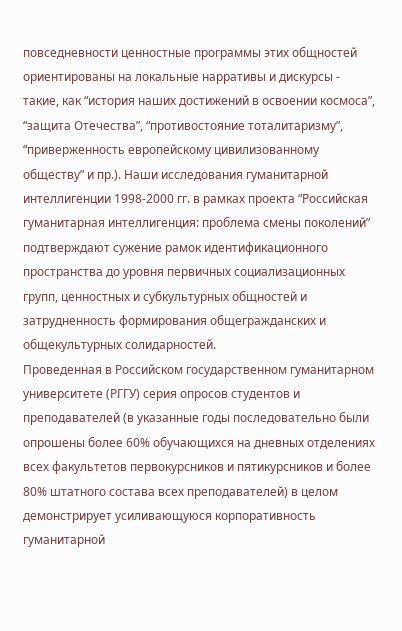повседневности ценностные программы этих общностей ориентированы на локальные нарративы и дискурсы - такие, как “история наших достижений в освоении космоса”, “защита Отечества”, “противостояние тоталитаризму”, “приверженность европейскому цивилизованному обществу” и пр.). Наши исследования гуманитарной интеллигенции 1998-2000 гг. в рамках проекта “Российская гуманитарная интеллигенция: проблема смены поколений” подтверждают сужение рамок идентификационного пространства до уровня первичных социализационных групп, ценностных и субкультурных общностей и затрудненность формирования общегражданских и общекультурных солидарностей.
Проведенная в Российском государственном гуманитарном университете (РГГУ) серия опросов студентов и преподавателей (в указанные годы последовательно были опрошены более 60% обучающихся на дневных отделениях всех факультетов первокурсников и пятикурсников и более 80% штатного состава всех преподавателей) в целом демонстрирует усиливающуюся корпоративность гуманитарной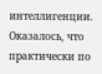интеллигенции. Оказалось, что практически по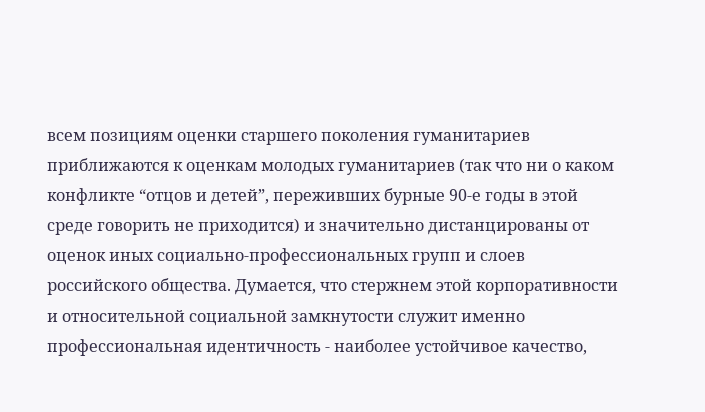всем позициям оценки старшего поколения гуманитариев приближаются к оценкам молодых гуманитариев (так что ни о каком конфликте “отцов и детей”, переживших бурные 90-е годы в этой среде говорить не приходится) и значительно дистанцированы от оценок иных социально-профессиональных групп и слоев российского общества. Думается, что стержнем этой корпоративности и относительной социальной замкнутости служит именно профессиональная идентичность - наиболее устойчивое качество,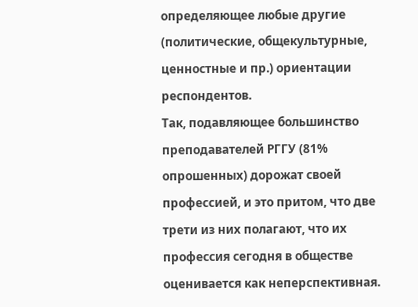определяющее любые другие (политические, общекультурные, ценностные и пр.) ориентации респондентов.
Так, подавляющее большинство преподавателей РГГУ (81% опрошенных) дорожат своей профессией, и это притом, что две трети из них полагают, что их профессия сегодня в обществе оценивается как неперспективная.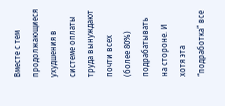Вместе с тем продолжающиеся ухудшения в системе оплаты труда вынуждают почти всех (более 80%) подрабатывать на стороне. И хотя эта “подработка” все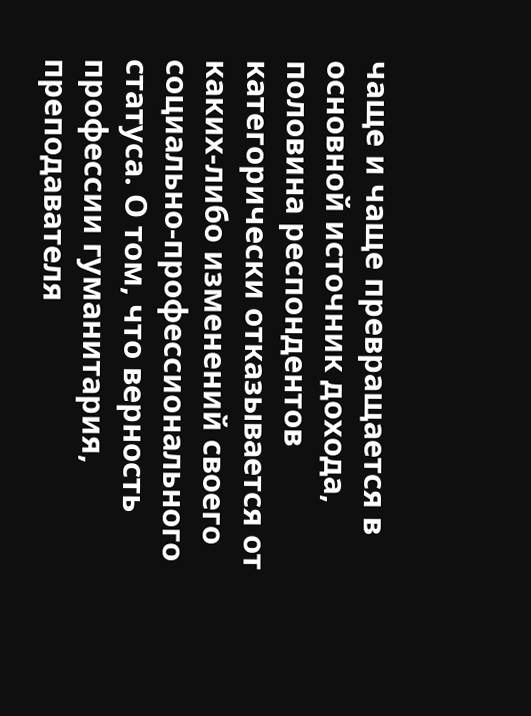чаще и чаще превращается в основной источник дохода, половина респондентов категорически отказывается от каких-либо изменений своего социально-профессионального статуса. О том, что верность профессии гуманитария, преподавателя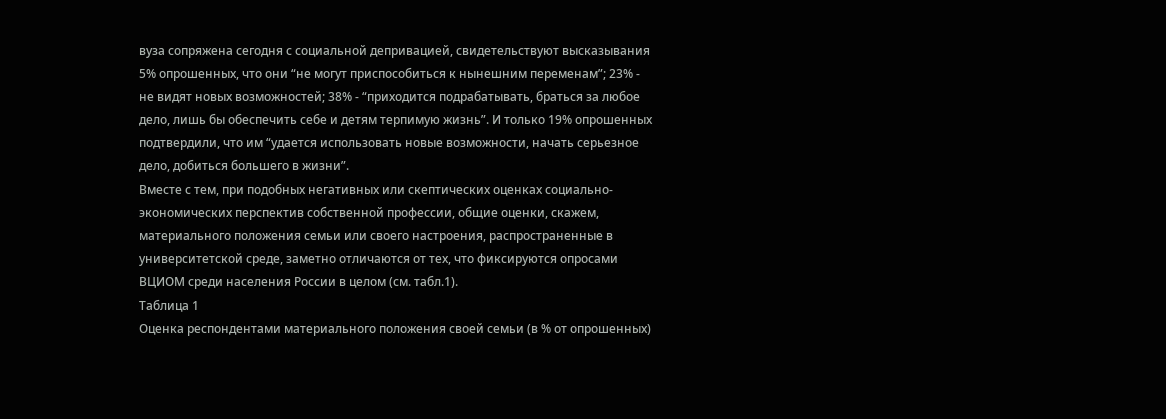вуза сопряжена сегодня с социальной депривацией, свидетельствуют высказывания 5% опрошенных, что они “не могут приспособиться к нынешним переменам”; 23% - не видят новых возможностей; 38% - “приходится подрабатывать, браться за любое дело, лишь бы обеспечить себе и детям терпимую жизнь”. И только 19% опрошенных подтвердили, что им “удается использовать новые возможности, начать серьезное дело, добиться большего в жизни”.
Вместе с тем, при подобных негативных или скептических оценках социально-экономических перспектив собственной профессии, общие оценки, скажем, материального положения семьи или своего настроения, распространенные в университетской среде, заметно отличаются от тех, что фиксируются опросами ВЦИОМ среди населения России в целом (см. табл.1).
Таблица 1
Оценка респондентами материального положения своей семьи (в % от опрошенных)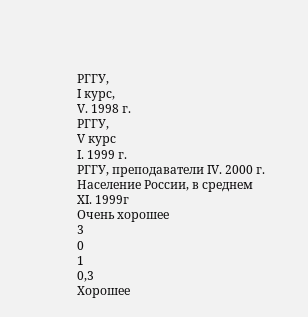РГГУ,
I курс,
V. 1998 г.
РГГУ,
V курс
I. 1999 г.
РГГУ, преподаватели IV. 2000 г.
Население России, в среднем
XI. 1999г
Очень хорошее
3
0
1
0,3
Хорошее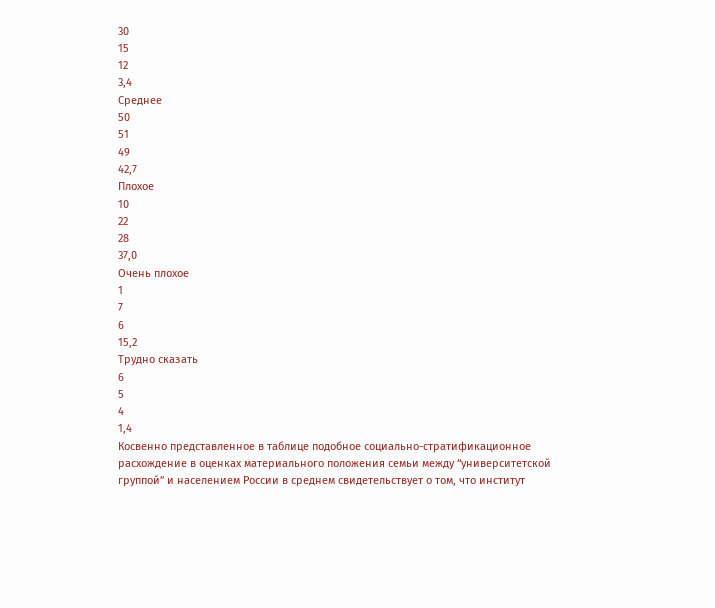30
15
12
3,4
Среднее
50
51
49
42,7
Плохое
10
22
28
37,0
Очень плохое
1
7
6
15,2
Трудно сказать
6
5
4
1,4
Косвенно представленное в таблице подобное социально-стратификационное расхождение в оценках материального положения семьи между “университетской группой” и населением России в среднем свидетельствует о том, что институт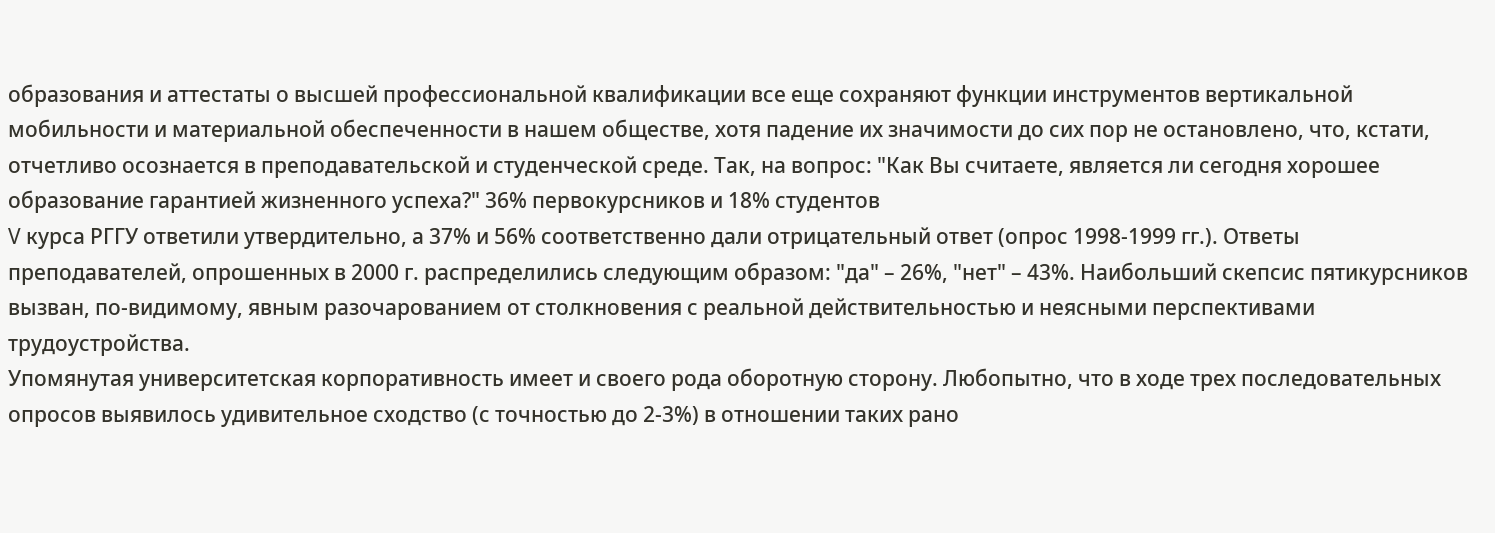образования и аттестаты о высшей профессиональной квалификации все еще сохраняют функции инструментов вертикальной мобильности и материальной обеспеченности в нашем обществе, хотя падение их значимости до сих пор не остановлено, что, кстати, отчетливо осознается в преподавательской и студенческой среде. Так, на вопрос: "Как Вы считаете, является ли сегодня хорошее образование гарантией жизненного успеха?" 36% первокурсников и 18% студентов
V курса РГГУ ответили утвердительно, а 37% и 56% соответственно дали отрицательный ответ (опрос 1998-1999 гг.). Ответы преподавателей, опрошенных в 2000 г. распределились следующим образом: "да" – 26%, "нет" – 43%. Наибольший скепсис пятикурсников вызван, по-видимому, явным разочарованием от столкновения с реальной действительностью и неясными перспективами трудоустройства.
Упомянутая университетская корпоративность имеет и своего рода оборотную сторону. Любопытно, что в ходе трех последовательных опросов выявилось удивительное сходство (с точностью до 2-3%) в отношении таких рано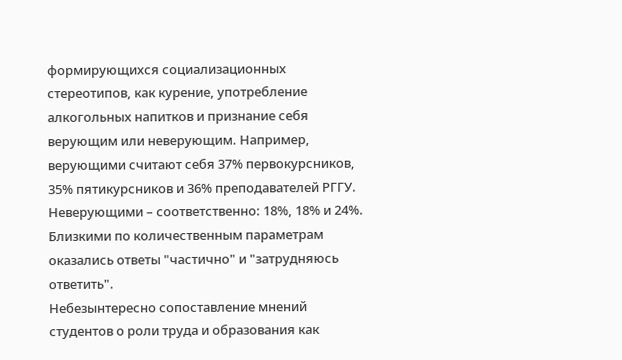формирующихся социализационных стереотипов, как курение, употребление алкогольных напитков и признание себя верующим или неверующим. Например, верующими считают себя 37% первокурсников, 35% пятикурсников и 36% преподавателей РГГУ. Неверующими – соответственно: 18%, 18% и 24%. Близкими по количественным параметрам оказались ответы "частично" и "затрудняюсь ответить".
Небезынтересно сопоставление мнений студентов о роли труда и образования как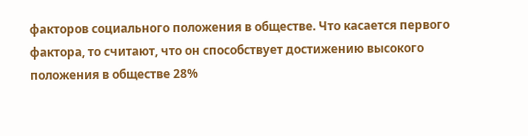факторов социального положения в обществе. Что касается первого фактора, то считают, что он способствует достижению высокого положения в обществе 28%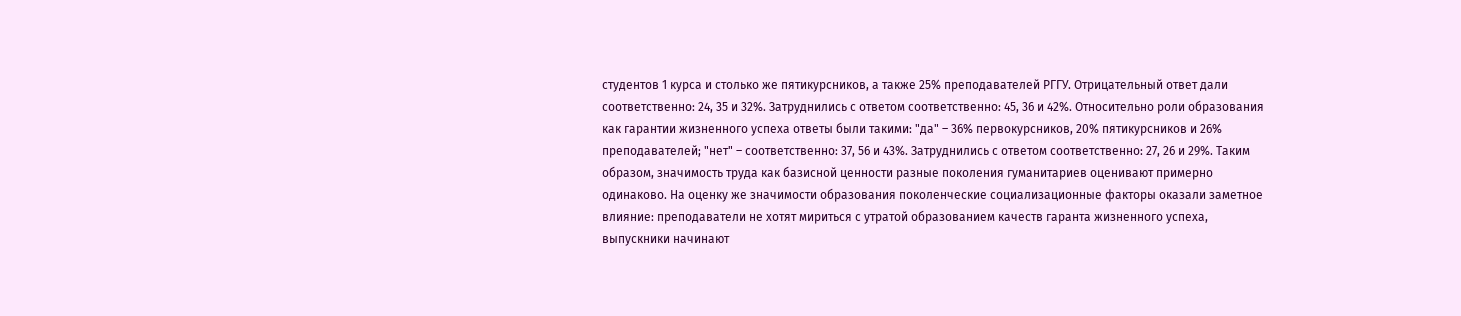студентов 1 курса и столько же пятикурсников, а также 25% преподавателей РГГУ. Отрицательный ответ дали соответственно: 24, 35 и 32%. Затруднились с ответом соответственно: 45, 36 и 42%. Относительно роли образования как гарантии жизненного успеха ответы были такими: "да" – 36% первокурсников, 20% пятикурсников и 26% преподавателей; "нет" – соответственно: 37, 56 и 43%. Затруднились с ответом соответственно: 27, 26 и 29%. Таким образом, значимость труда как базисной ценности разные поколения гуманитариев оценивают примерно одинаково. На оценку же значимости образования поколенческие социализационные факторы оказали заметное влияние: преподаватели не хотят мириться с утратой образованием качеств гаранта жизненного успеха, выпускники начинают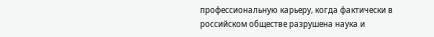профессиональную карьеру, когда фактически в российском обществе разрушена наука и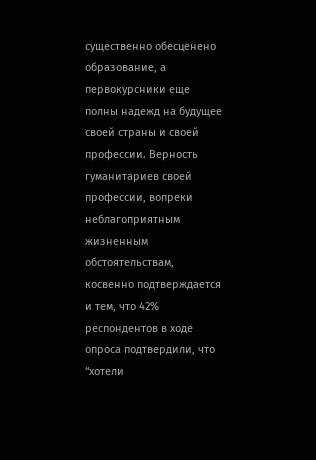существенно обесценено образование, а первокурсники еще полны надежд на будущее своей страны и своей профессии. Верность гуманитариев своей профессии, вопреки неблагоприятным жизненным обстоятельствам, косвенно подтверждается и тем, что 42% респондентов в ходе опроса подтвердили, что “хотели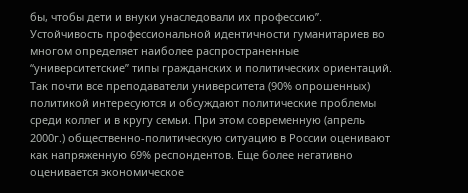бы, чтобы дети и внуки унаследовали их профессию”.
Устойчивость профессиональной идентичности гуманитариев во многом определяет наиболее распространенные “университетские” типы гражданских и политических ориентаций. Так почти все преподаватели университета (90% опрошенных) политикой интересуются и обсуждают политические проблемы среди коллег и в кругу семьи. При этом современную (апрель 2000г.) общественно-политическую ситуацию в России оценивают как напряженную 69% респондентов. Еще более негативно оценивается экономическое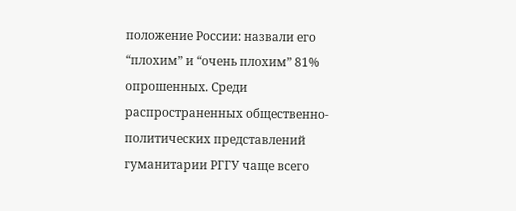положение России: назвали его “плохим” и “очень плохим” 81% опрошенных. Среди распространенных общественно-политических представлений гуманитарии РГГУ чаще всего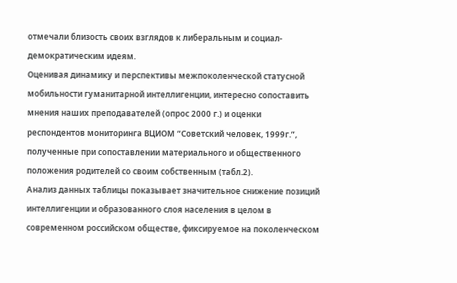отмечали близость своих взглядов к либеральным и социал-демократическим идеям.
Оценивая динамику и перспективы межпоколенческой статусной мобильности гуманитарной интеллигенции, интересно сопоставить мнения наших преподавателей (опрос 2000 г.) и оценки респондентов мониторинга ВЦИОМ “Советский человек, 1999г.”, полученные при сопоставлении материального и общественного положения родителей со своим собственным (табл.2).
Анализ данных таблицы показывает значительное снижение позиций интеллигенции и образованного слоя населения в целом в современном российском обществе, фиксируемое на поколенческом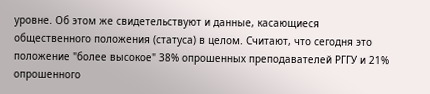уровне. Об этом же свидетельствуют и данные, касающиеся общественного положения (статуса) в целом. Считают, что сегодня это положение "более высокое" 38% опрошенных преподавателей РГГУ и 21% опрошенного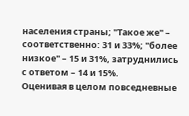населения страны; "Такое же" – соответственно: 31 и 33%; "более низкое" – 15 и 31%, затруднились с ответом – 14 и 15%.
Оценивая в целом повседневные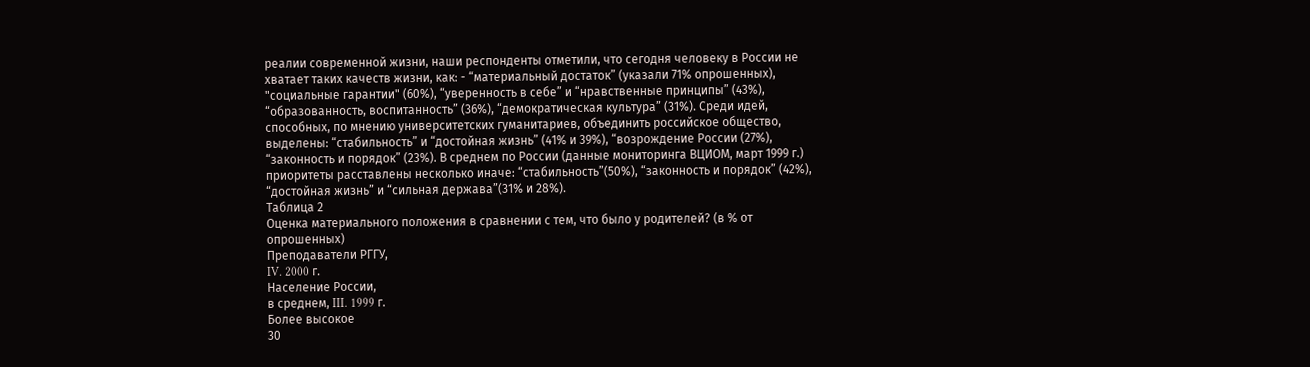реалии современной жизни, наши респонденты отметили, что сегодня человеку в России не хватает таких качеств жизни, как: - “материальный достаток” (указали 71% опрошенных), "социальные гарантии" (60%), “уверенность в себе” и “нравственные принципы” (43%), “образованность, воспитанность” (36%), “демократическая культура” (31%). Среди идей, способных, по мнению университетских гуманитариев, объединить российское общество, выделены: “стабильность” и “достойная жизнь” (41% и 39%), “возрождение России (27%), “законность и порядок” (23%). В среднем по России (данные мониторинга ВЦИОМ, март 1999 г.) приоритеты расставлены несколько иначе: “стабильность”(50%), “законность и порядок” (42%), “достойная жизнь” и “сильная держава”(31% и 28%).
Таблица 2
Оценка материального положения в сравнении с тем, что было у родителей? (в % от опрошенных)
Преподаватели РГГУ,
IV. 2000 г.
Население России,
в среднем, III. 1999 г.
Более высокое
30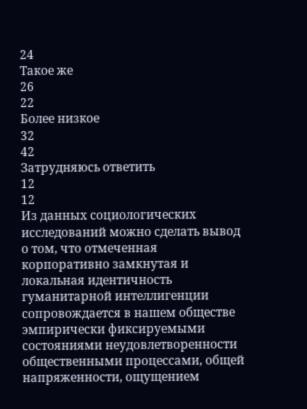24
Такое же
26
22
Более низкое
32
42
Затрудняюсь ответить
12
12
Из данных социологических исследований можно сделать вывод о том, что отмеченная корпоративно замкнутая и локальная идентичность гуманитарной интеллигенции сопровождается в нашем обществе эмпирически фиксируемыми состояниями неудовлетворенности общественными процессами, общей напряженности, ощущением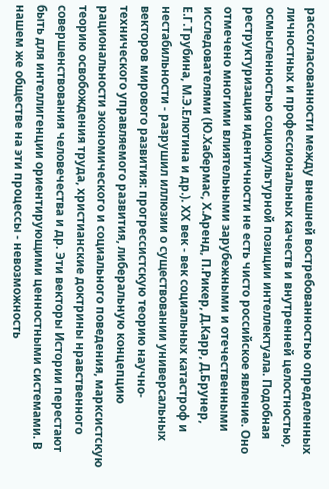рассогласованности между внешней востребованностью определенных личностных и профессиональных качеств и внутренней целостностью, осмысленностью социокультурной позиции интеллектуала. Подобная реструктуризация идентичности не есть чисто российское явление. Оно отмечено многими влиятельными зарубежными и отечественными исследователями (Ю.Хабермас, Х.Аренд, П.Рикер, Д.Карр, Д.Брунер, Е.Г.Трубина, М.Э.Елютина и др.). ХХ век - век социальных катастроф и нестабильности - разрушил иллюзии о существовании универсальных векторов мирового развития: прогрессистскую теорию научно-технического управляемого развития, либеральную концепцию рациональности экономического и социального поведения, марксистскую теорию освобождения труда, христианские доктрины нравственного совершенствования человечества и др. Эти векторы Истории перестают быть для интеллигенции ориентирующими ценностными системами. В нашем же обществе на эти процессы - невозможность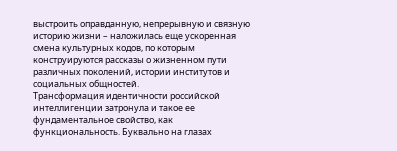выстроить оправданную, непрерывную и связную историю жизни – наложилась еще ускоренная смена культурных кодов, по которым конструируются рассказы о жизненном пути различных поколений, истории институтов и социальных общностей.
Трансформация идентичности российской интеллигенции затронула и такое ее фундаментальное свойство, как функциональность. Буквально на глазах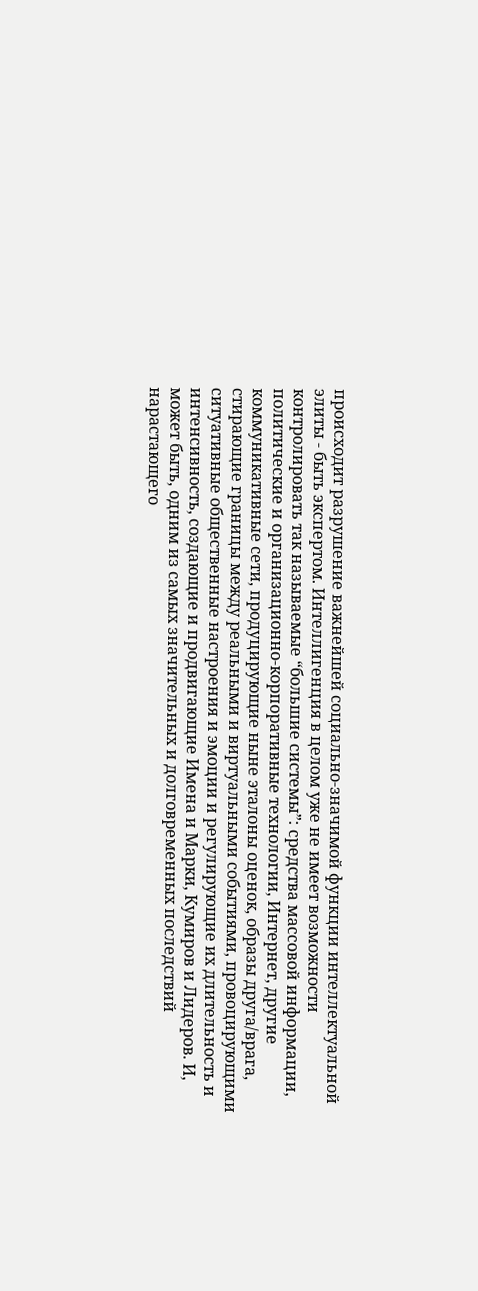происходит разрушение важнейшей социально-значимой функции интеллектуальной элиты - быть экспертом. Интеллигенция в целом уже не имеет возможности контролировать так называемые “большие системы”: средства массовой информации, политические и организационно-корпоративные технологии, Интернет, другие коммуникативные сети, продуцирующие ныне эталоны оценок, образы друга/врага, стирающие границы между реальными и виртуальными событиями, провоцирующими ситуативные общественные настроения и эмоции и регулирующие их длительность и интенсивность, создающие и продвигающие Имена и Марки, Кумиров и Лидеров. И, может быть, одним из самых значительных и долговременных последствий нарастающего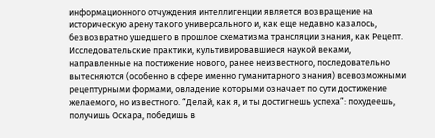информационного отчуждения интеллигенции является возвращение на историческую арену такого универсального и, как еще недавно казалось, безвозвратно ушедшего в прошлое схематизма трансляции знания, как Рецепт. Исследовательские практики, культивировавшиеся наукой веками, направленные на постижение нового, ранее неизвестного, последовательно вытесняются (особенно в сфере именно гуманитарного знания) всевозможными рецептурными формами, овладение которыми означает по сути достижение желаемого, но известного. “Делай, как я, и ты достигнешь успеха”: похудеешь, получишь Оскара, победишь в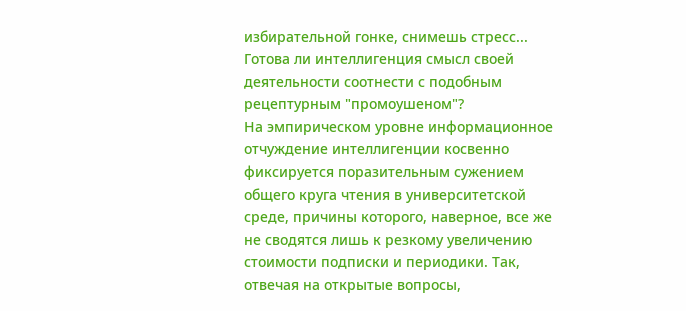избирательной гонке, снимешь стресс... Готова ли интеллигенция смысл своей деятельности соотнести с подобным рецептурным "промоушеном"?
На эмпирическом уровне информационное отчуждение интеллигенции косвенно фиксируется поразительным сужением общего круга чтения в университетской среде, причины которого, наверное, все же не сводятся лишь к резкому увеличению стоимости подписки и периодики. Так, отвечая на открытые вопросы,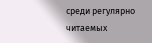среди регулярно читаемых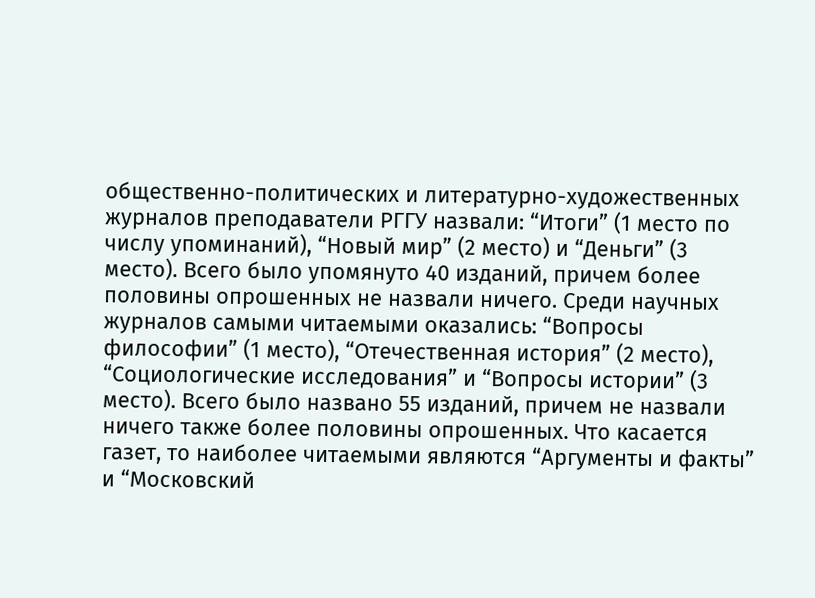общественно-политических и литературно-художественных журналов преподаватели РГГУ назвали: “Итоги” (1 место по числу упоминаний), “Новый мир” (2 место) и “Деньги” (3 место). Всего было упомянуто 40 изданий, причем более половины опрошенных не назвали ничего. Среди научных журналов самыми читаемыми оказались: “Вопросы философии” (1 место), “Отечественная история” (2 место), “Социологические исследования” и “Вопросы истории” (3 место). Всего было названо 55 изданий, причем не назвали ничего также более половины опрошенных. Что касается газет, то наиболее читаемыми являются “Аргументы и факты” и “Московский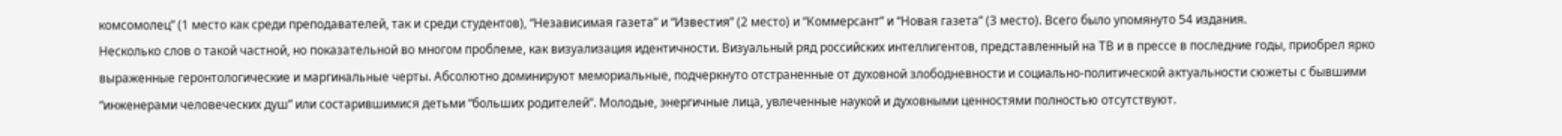комсомолец” (1 место как среди преподавателей, так и среди студентов), “Независимая газета” и “Известия” (2 место) и “Коммерсант” и “Новая газета” (3 место). Всего было упомянуто 54 издания.
Несколько слов о такой частной, но показательной во многом проблеме, как визуализация идентичности. Визуальный ряд российских интеллигентов, представленный на ТВ и в прессе в последние годы, приобрел ярко выраженные геронтологические и маргинальные черты. Абсолютно доминируют мемориальные, подчеркнуто отстраненные от духовной злободневности и социально-политической актуальности сюжеты с бывшими “инженерами человеческих душ” или состарившимися детьми “больших родителей”. Молодые, энергичные лица, увлеченные наукой и духовными ценностями полностью отсутствуют.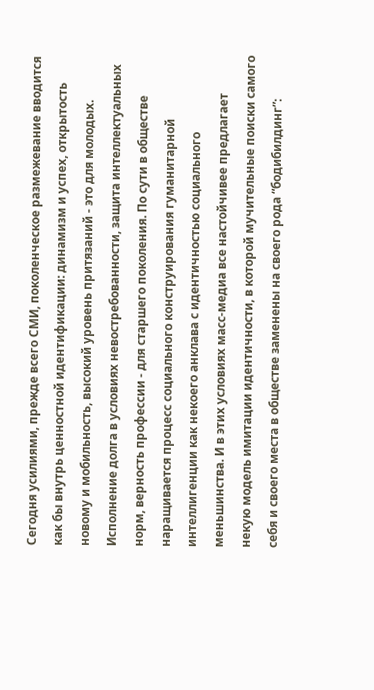Сегодня усилиями, прежде всего СМИ, поколенческое размежевание вводится как бы внутрь ценностной идентификации: динамизм и успех, открытость новому и мобильность, высокий уровень притязаний - это для молодых. Исполнение долга в условиях невостребованности, защита интеллектуальных норм, верность профессии - для старшего поколения. По сути в обществе наращивается процесс социального конструирования гуманитарной интеллигенции как некоего анклава с идентичностью социального меньшинства. И в этих условиях масс-медиа все настойчивее предлагает некую модель имитации идентичности, в которой мучительные поиски самого себя и своего места в обществе заменены на своего рода “бодибилдинг”: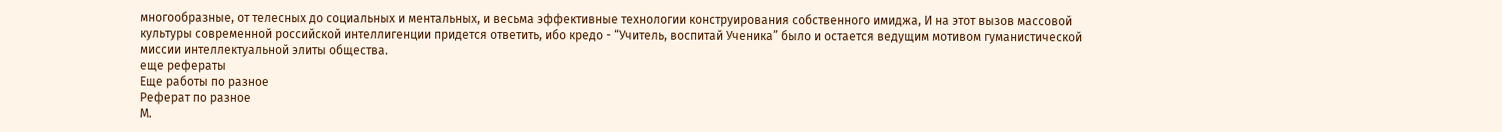многообразные, от телесных до социальных и ментальных, и весьма эффективные технологии конструирования собственного имиджа, И на этот вызов массовой культуры современной российской интеллигенции придется ответить, ибо кредо - “Учитель, воспитай Ученика” было и остается ведущим мотивом гуманистической миссии интеллектуальной элиты общества.
еще рефераты
Еще работы по разное
Реферат по разное
М.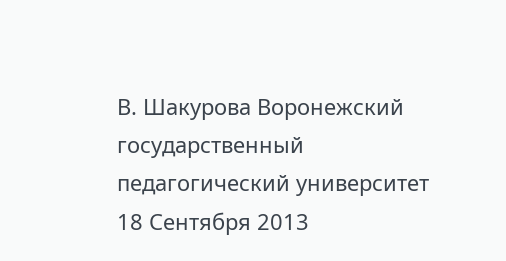В. Шакурова Воронежский государственный педагогический университет
18 Сентября 2013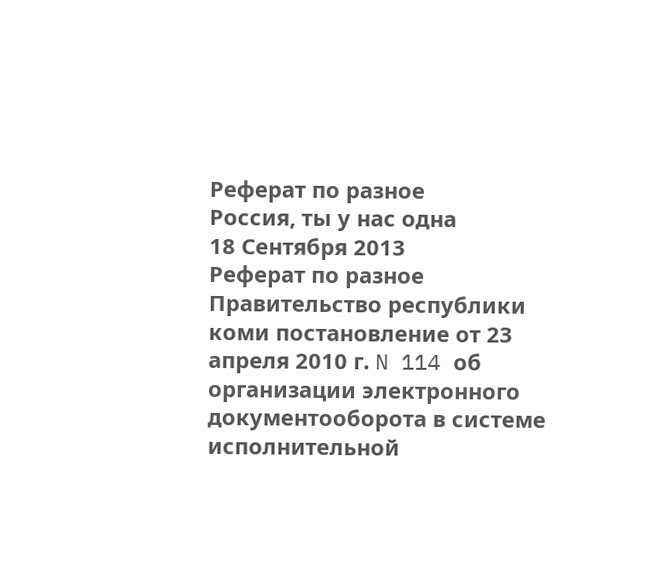Реферат по разное
Россия, ты у нас одна
18 Сентября 2013
Реферат по разное
Правительство республики коми постановление от 23 апреля 2010 г. N 114 об организации электронного документооборота в системе исполнительной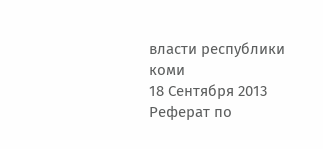власти республики коми
18 Сентября 2013
Реферат по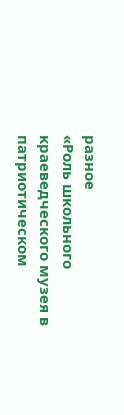разное
«Роль школьного краеведческого музея в патриотическом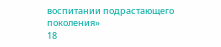воспитании подрастающего поколения»
18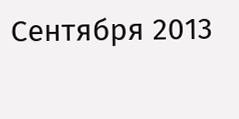Сентября 2013